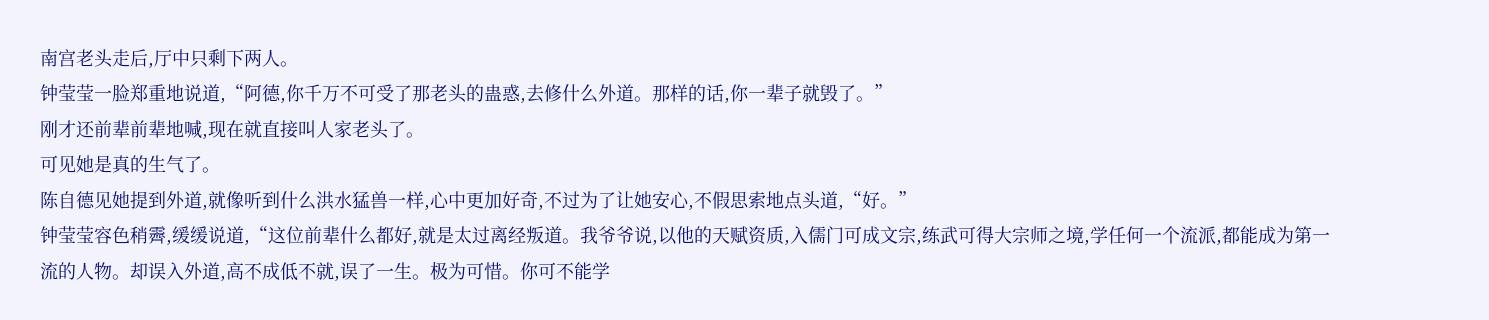南宫老头走后,厅中只剩下两人。
钟莹莹一脸郑重地说道,“阿德,你千万不可受了那老头的蛊惑,去修什么外道。那样的话,你一辈子就毁了。”
刚才还前辈前辈地喊,现在就直接叫人家老头了。
可见她是真的生气了。
陈自德见她提到外道,就像听到什么洪水猛兽一样,心中更加好奇,不过为了让她安心,不假思索地点头道,“好。”
钟莹莹容色稍霽,缓缓说道,“这位前辈什么都好,就是太过离经叛道。我爷爷说,以他的天赋资质,入儒门可成文宗,练武可得大宗师之境,学任何一个流派,都能成为第一流的人物。却误入外道,高不成低不就,误了一生。极为可惜。你可不能学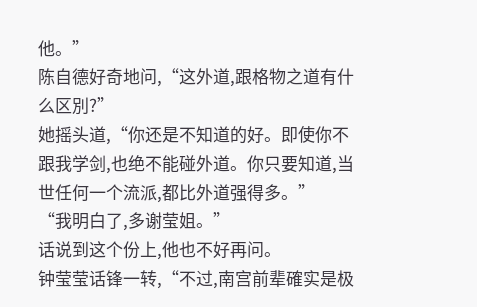他。”
陈自德好奇地问,“这外道,跟格物之道有什么区別?”
她摇头道,“你还是不知道的好。即使你不跟我学剑,也绝不能碰外道。你只要知道,当世任何一个流派,都比外道强得多。”
“我明白了,多谢莹姐。”
话说到这个份上,他也不好再问。
钟莹莹话锋一转,“不过,南宫前辈確实是极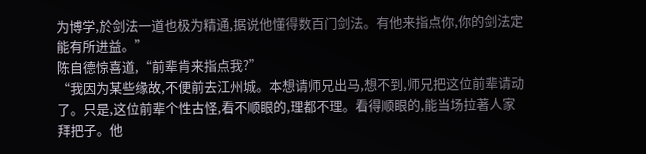为博学,於剑法一道也极为精通,据说他懂得数百门剑法。有他来指点你,你的剑法定能有所进益。”
陈自德惊喜道,“前辈肯来指点我?”
“我因为某些缘故,不便前去江州城。本想请师兄出马,想不到,师兄把这位前辈请动了。只是,这位前辈个性古怪,看不顺眼的,理都不理。看得顺眼的,能当场拉著人家拜把子。他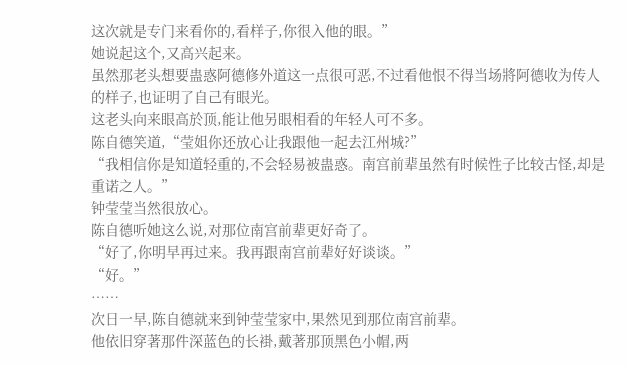这次就是专门来看你的,看样子,你很入他的眼。”
她说起这个,又高兴起来。
虽然那老头想要蛊惑阿德修外道这一点很可恶,不过看他恨不得当场將阿德收为传人的样子,也证明了自己有眼光。
这老头向来眼高於顶,能让他另眼相看的年轻人可不多。
陈自德笑道,“莹姐你还放心让我跟他一起去江州城?”
“我相信你是知道轻重的,不会轻易被蛊惑。南宫前辈虽然有时候性子比较古怪,却是重诺之人。”
钟莹莹当然很放心。
陈自德听她这么说,对那位南宫前辈更好奇了。
“好了,你明早再过来。我再跟南宫前辈好好谈谈。”
“好。”
……
次日一早,陈自德就来到钟莹莹家中,果然见到那位南宫前辈。
他依旧穿著那件深蓝色的长褂,戴著那顶黑色小帽,两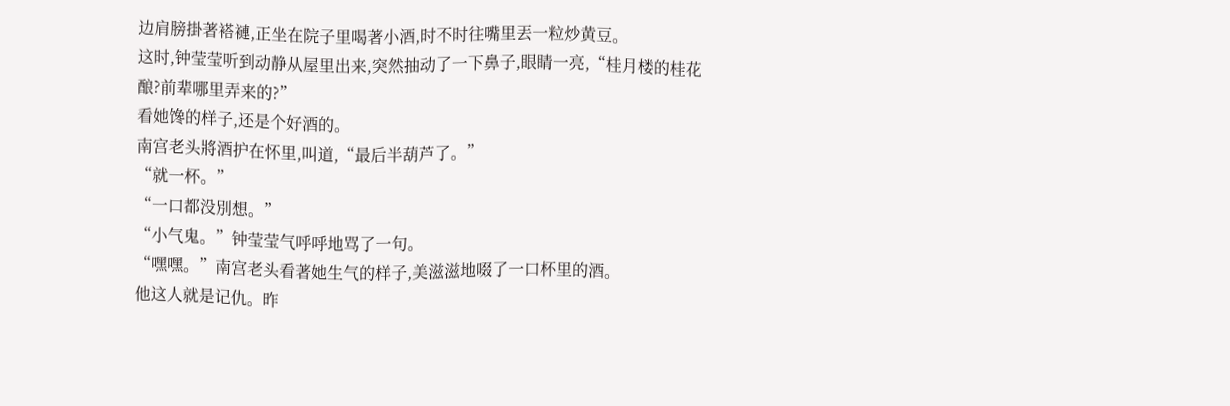边肩膀掛著褡褳,正坐在院子里喝著小酒,时不时往嘴里丟一粒炒黄豆。
这时,钟莹莹听到动静从屋里出来,突然抽动了一下鼻子,眼睛一亮,“桂月楼的桂花酿?前辈哪里弄来的?”
看她馋的样子,还是个好酒的。
南宫老头將酒护在怀里,叫道,“最后半葫芦了。”
“就一杯。”
“一口都没別想。”
“小气鬼。”钟莹莹气呼呼地骂了一句。
“嘿嘿。”南宫老头看著她生气的样子,美滋滋地啜了一口杯里的酒。
他这人就是记仇。昨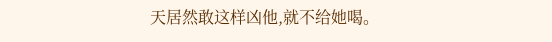天居然敢这样凶他,就不给她喝。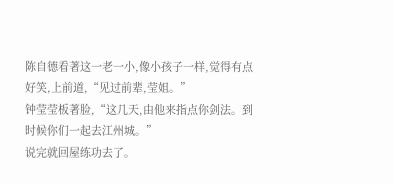陈自德看著这一老一小,像小孩子一样,觉得有点好笑,上前道,“见过前辈,莹姐。”
钟莹莹板著脸,“这几天,由他来指点你剑法。到时候你们一起去江州城。”
说完就回屋练功去了。